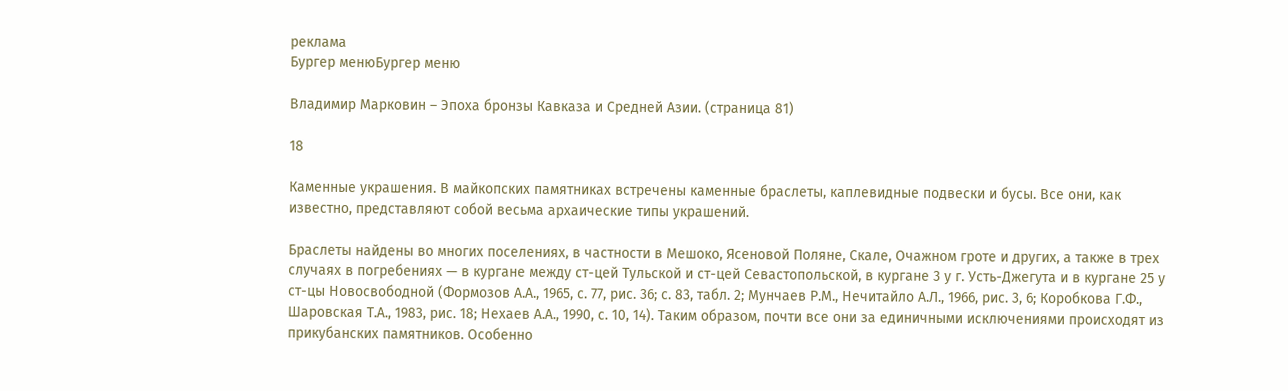реклама
Бургер менюБургер меню

Владимир Марковин – Эпоха бронзы Кавказа и Средней Азии. (страница 81)

18

Каменные украшения. В майкопских памятниках встречены каменные браслеты, каплевидные подвески и бусы. Все они, как известно, представляют собой весьма архаические типы украшений.

Браслеты найдены во многих поселениях, в частности в Мешоко, Ясеновой Поляне, Скале, Очажном гроте и других, а также в трех случаях в погребениях — в кургане между ст-цей Тульской и ст-цей Севастопольской, в кургане 3 у г. Усть-Джегута и в кургане 25 у ст-цы Новосвободной (Формозов А.А., 1965, с. 77, рис. 36; с. 83, табл. 2; Мунчаев Р.М., Нечитайло А.Л., 1966, рис. 3, 6; Коробкова Г.Ф., Шаровская Т.А., 1983, рис. 18; Нехаев А.А., 1990, с. 10, 14). Таким образом, почти все они за единичными исключениями происходят из прикубанских памятников. Особенно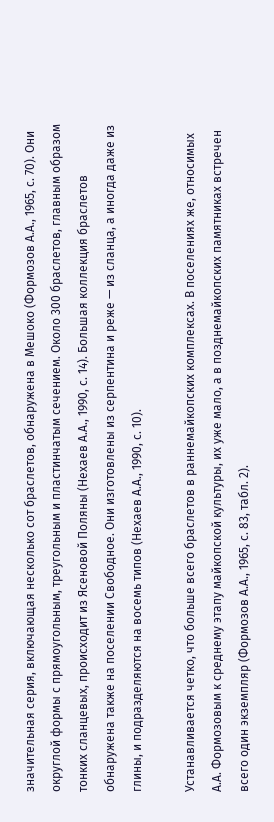значительная серия, включающая несколько сот браслетов, обнаружена в Мешоко (Формозов А.А., 1965, с. 70). Они округлой формы с прямоугольным, треугольным и пластинчатым сечением. Около 300 браслетов, главным образом тонких сланцевых, происходит из Ясеновой Поляны (Нехаев А.А., 1990, с. 14). Большая коллекция браслетов обнаружена также на поселении Свободное. Они изготовлены из серпентина и реже — из сланца, а иногда даже из глины, и подразделяются на восемь типов (Нехаев А.А., 1990, с. 10).

Устанавливается четко, что больше всего браслетов в раннемайкопских комплексах. В поселениях же, относимых А.А. Формозовым к среднему этапу майкопской культуры, их уже мало, а в позднемайкопских памятниках встречен всего один экземпляр (Формозов А.А., 1965, с. 83, табл. 2).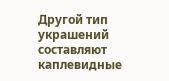Другой тип украшений составляют каплевидные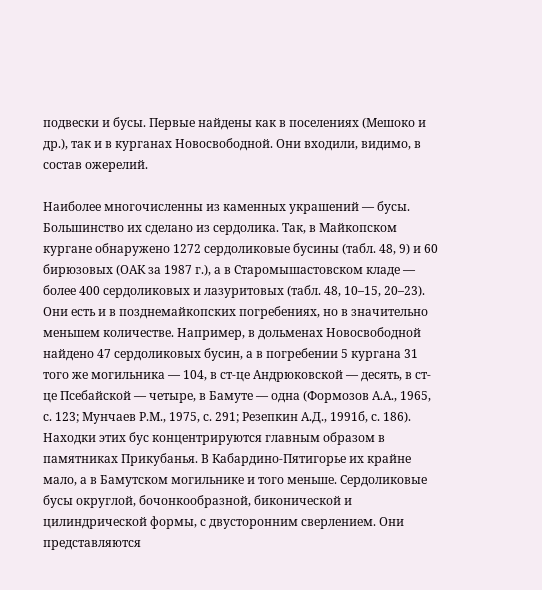подвески и бусы. Первые найдены как в поселениях (Мешоко и др.), так и в курганах Новосвободной. Они входили, видимо, в состав ожерелий.

Наиболее многочисленны из каменных украшений — бусы. Большинство их сделано из сердолика. Так, в Майкопском кургане обнаружено 1272 сердоликовые бусины (табл. 48, 9) и 60 бирюзовых (ОАК за 1987 г.), а в Старомышастовском кладе — более 400 сердоликовых и лазуритовых (табл. 48, 10–15, 20–23). Они есть и в позднемайкопских погребениях, но в значительно меньшем количестве. Например, в дольменах Новосвободной найдено 47 сердоликовых бусин, а в погребении 5 кургана 31 того же могильника — 104, в ст-це Андрюковской — десять, в ст-це Псебайской — четыре, в Бамуте — одна (Формозов А.А., 1965, с. 123; Мунчаев Р.М., 1975, с. 291; Резепкин А.Д., 1991б, с. 186). Находки этих бус концентрируются главным образом в памятниках Прикубанья. В Кабардино-Пятигорье их крайне мало, а в Бамутском могильнике и того меньше. Сердоликовые бусы округлой, бочонкообразной, биконической и цилиндрической формы, с двусторонним сверлением. Они представляются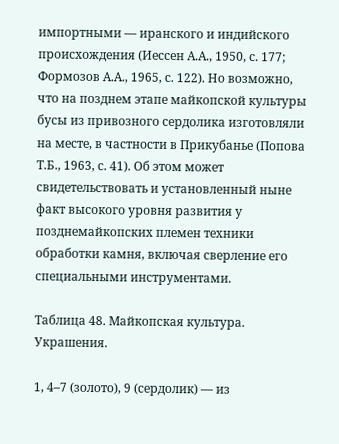импортными — иранского и индийского происхождения (Иессен А.А., 1950, с. 177; Формозов А.А., 1965, с. 122). Но возможно, что на позднем этапе майкопской культуры бусы из привозного сердолика изготовляли на месте, в частности в Прикубанье (Попова Т.Б., 1963, с. 41). Об этом может свидетельствовать и установленный ныне факт высокого уровня развития у позднемайкопских племен техники обработки камня, включая сверление его специальными инструментами.

Таблица 48. Майкопская культура. Украшения.

1, 4–7 (золото), 9 (сердолик) — из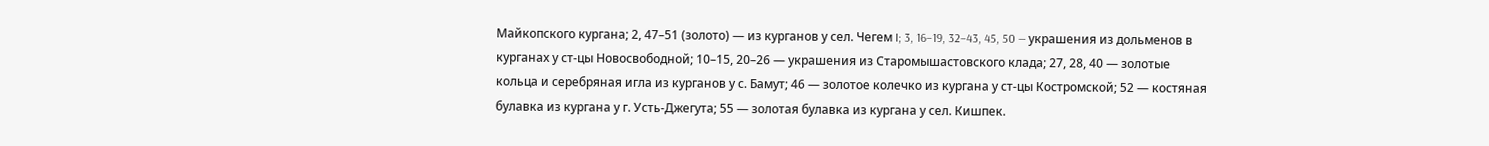Майкопского кургана; 2, 47–51 (золото) — из курганов у сел. Чегем I; 3, 16–19, 32–43, 45, 50 — украшения из дольменов в курганах у ст-цы Новосвободной; 10–15, 20–26 — украшения из Старомышастовского клада; 27, 28, 40 — золотые кольца и серебряная игла из курганов у с. Бамут; 46 — золотое колечко из кургана у ст-цы Костромской; 52 — костяная булавка из кургана у г. Усть-Джегута; 55 — золотая булавка из кургана у сел. Кишпек.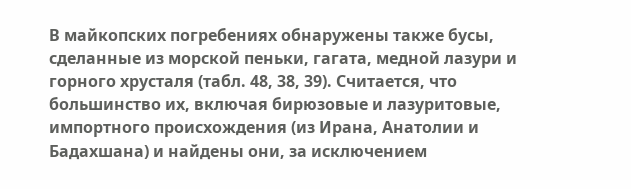В майкопских погребениях обнаружены также бусы, сделанные из морской пеньки, гагата, медной лазури и горного хрусталя (табл. 48, 38, 39). Считается, что большинство их, включая бирюзовые и лазуритовые, импортного происхождения (из Ирана, Анатолии и Бадахшана) и найдены они, за исключением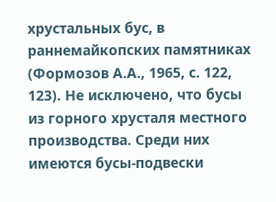хрустальных бус, в раннемайкопских памятниках (Формозов А.А., 1965, с. 122, 123). Не исключено, что бусы из горного хрусталя местного производства. Среди них имеются бусы-подвески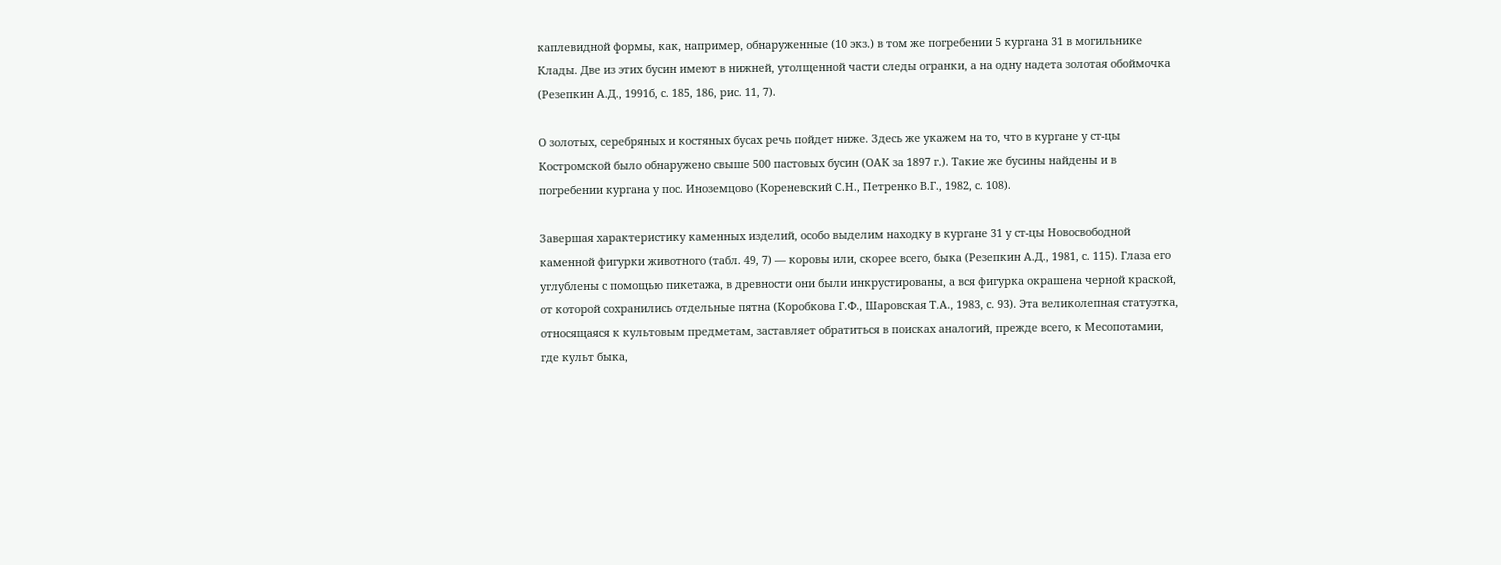каплевидной формы, как, например, обнаруженные (10 экз.) в том же погребении 5 кургана 31 в могильнике Клады. Две из этих бусин имеют в нижней, утолщенной части следы огранки, а на одну надета золотая обоймочка (Резепкин А.Д., 1991б, с. 185, 186, рис. 11, 7).

О золотых, серебряных и костяных бусах речь пойдет ниже. Здесь же укажем на то, что в кургане у ст-цы Костромской было обнаружено свыше 500 пастовых бусин (ОАК за 1897 г.). Такие же бусины найдены и в погребении кургана у пос. Иноземцово (Кореневский С.Н., Петренко В.Г., 1982, с. 108).

Завершая характеристику каменных изделий, особо выделим находку в кургане 31 у ст-цы Новосвободной каменной фигурки животного (табл. 49, 7) — коровы или, скорее всего, быка (Резепкин А.Д., 1981, с. 115). Глаза его углублены с помощью пикетажа, в древности они были инкрустированы, а вся фигурка окрашена черной краской, от которой сохранились отдельные пятна (Коробкова Г.Ф., Шаровская Т.А., 1983, с. 93). Эта великолепная статуэтка, относящаяся к культовым предметам, заставляет обратиться в поисках аналогий, прежде всего, к Месопотамии, где культ быка,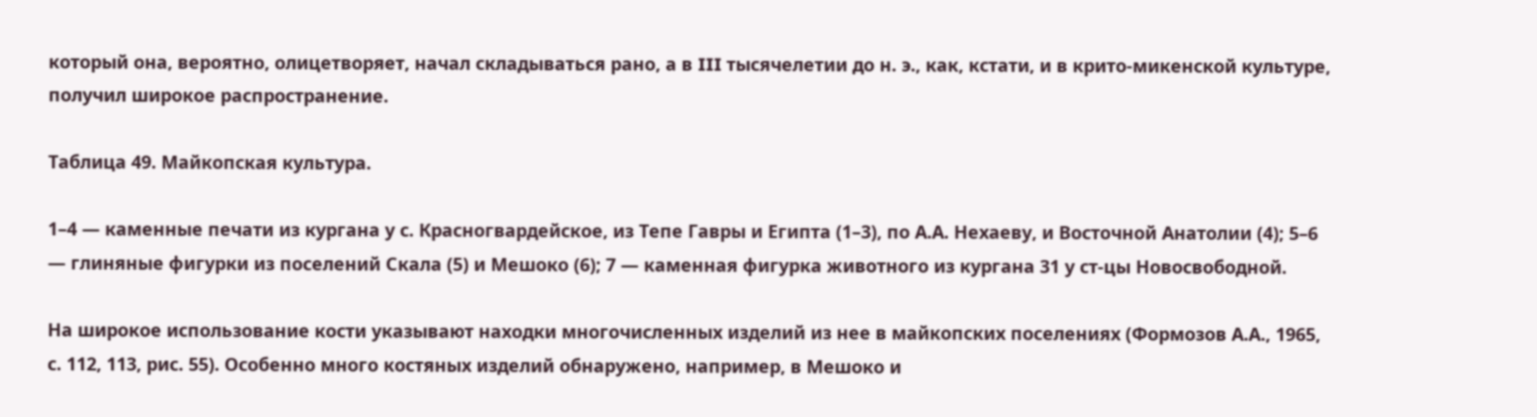который она, вероятно, олицетворяет, начал складываться рано, а в III тысячелетии до н. э., как, кстати, и в крито-микенской культуре, получил широкое распространение.

Таблица 49. Майкопская культура.

1–4 — каменные печати из кургана у с. Красногвардейское, из Тепе Гавры и Египта (1–3), по А.А. Нехаеву, и Восточной Анатолии (4); 5–6 — глиняные фигурки из поселений Скала (5) и Мешоко (6); 7 — каменная фигурка животного из кургана 31 у ст-цы Новосвободной.

На широкое использование кости указывают находки многочисленных изделий из нее в майкопских поселениях (Формозов А.А., 1965, с. 112, 113, рис. 55). Особенно много костяных изделий обнаружено, например, в Мешоко и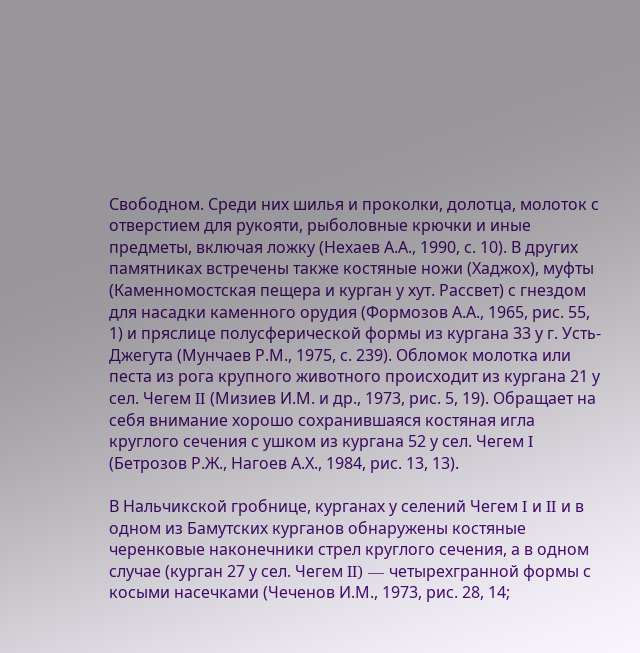Свободном. Среди них шилья и проколки, долотца, молоток с отверстием для рукояти, рыболовные крючки и иные предметы, включая ложку (Нехаев А.А., 1990, с. 10). В других памятниках встречены также костяные ножи (Хаджох), муфты (Каменномостская пещера и курган у хут. Рассвет) с гнездом для насадки каменного орудия (Формозов А.А., 1965, рис. 55, 1) и пряслице полусферической формы из кургана 33 у г. Усть-Джегута (Мунчаев Р.М., 1975, с. 239). Обломок молотка или песта из рога крупного животного происходит из кургана 21 у сел. Чегем II (Мизиев И.М. и др., 1973, рис. 5, 19). Обращает на себя внимание хорошо сохранившаяся костяная игла круглого сечения с ушком из кургана 52 у сел. Чегем I (Бетрозов Р.Ж., Нагоев А.Х., 1984, рис. 13, 13).

В Нальчикской гробнице, курганах у селений Чегем I и II и в одном из Бамутских курганов обнаружены костяные черенковые наконечники стрел круглого сечения, а в одном случае (курган 27 у сел. Чегем II) — четырехгранной формы с косыми насечками (Чеченов И.М., 1973, рис. 28, 14;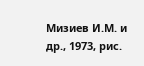Мизиев И.М. и др., 1973, рис.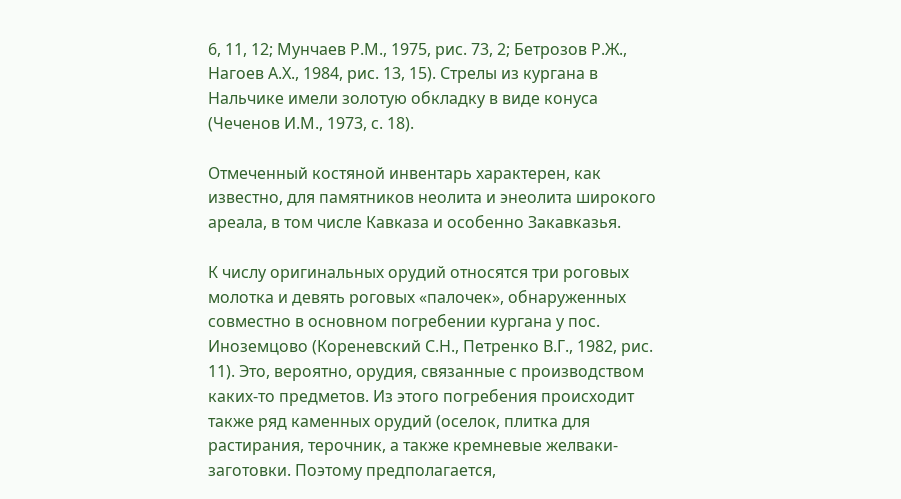6, 11, 12; Мунчаев Р.М., 1975, рис. 73, 2; Бетрозов Р.Ж., Нагоев А.Х., 1984, рис. 13, 15). Стрелы из кургана в Нальчике имели золотую обкладку в виде конуса (Чеченов И.М., 1973, с. 18).

Отмеченный костяной инвентарь характерен, как известно, для памятников неолита и энеолита широкого ареала, в том числе Кавказа и особенно Закавказья.

К числу оригинальных орудий относятся три роговых молотка и девять роговых «палочек», обнаруженных совместно в основном погребении кургана у пос. Иноземцово (Кореневский С.Н., Петренко В.Г., 1982, рис. 11). Это, вероятно, орудия, связанные с производством каких-то предметов. Из этого погребения происходит также ряд каменных орудий (оселок, плитка для растирания, терочник, а также кремневые желваки-заготовки. Поэтому предполагается,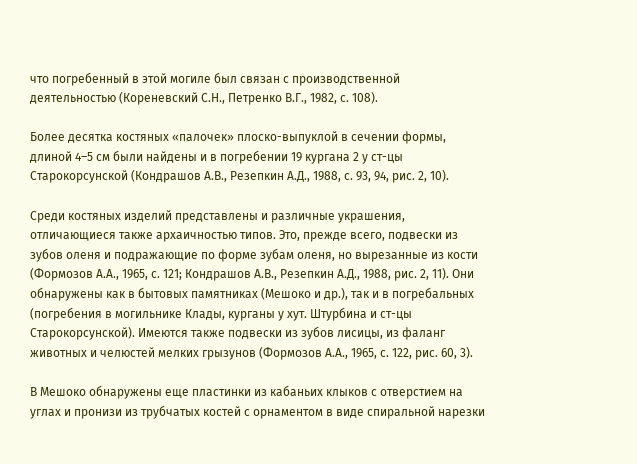что погребенный в этой могиле был связан с производственной деятельностью (Кореневский С.Н., Петренко В.Г., 1982, с. 108).

Более десятка костяных «палочек» плоско-выпуклой в сечении формы, длиной 4–5 см были найдены и в погребении 19 кургана 2 у ст-цы Старокорсунской (Кондрашов А.В., Резепкин А.Д., 1988, с. 93, 94, рис. 2, 10).

Среди костяных изделий представлены и различные украшения, отличающиеся также архаичностью типов. Это, прежде всего, подвески из зубов оленя и подражающие по форме зубам оленя, но вырезанные из кости (Формозов А.А., 1965, с. 121; Кондрашов А.В., Резепкин А.Д., 1988, рис. 2, 11). Они обнаружены как в бытовых памятниках (Мешоко и др.), так и в погребальных (погребения в могильнике Клады, курганы у хут. Штурбина и ст-цы Старокорсунской). Имеются также подвески из зубов лисицы, из фаланг животных и челюстей мелких грызунов (Формозов А.А., 1965, с. 122, рис. 60, 3).

В Мешоко обнаружены еще пластинки из кабаньих клыков с отверстием на углах и пронизи из трубчатых костей с орнаментом в виде спиральной нарезки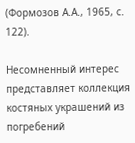(Формозов А.А., 1965, с. 122).

Несомненный интерес представляет коллекция костяных украшений из погребений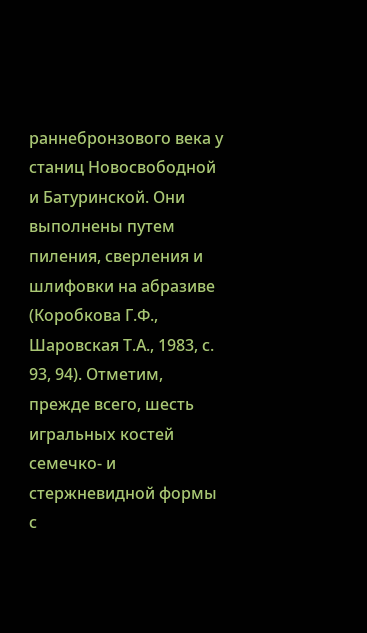раннебронзового века у станиц Новосвободной и Батуринской. Они выполнены путем пиления, сверления и шлифовки на абразиве (Коробкова Г.Ф., Шаровская Т.А., 1983, с. 93, 94). Отметим, прежде всего, шесть игральных костей семечко- и стержневидной формы с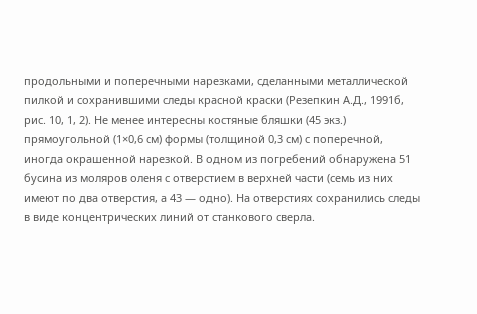продольными и поперечными нарезками, сделанными металлической пилкой и сохранившими следы красной краски (Резепкин А.Д., 1991б, рис. 10, 1, 2). Не менее интересны костяные бляшки (45 экз.) прямоугольной (1×0,6 см) формы (толщиной 0,3 см) с поперечной, иногда окрашенной нарезкой. В одном из погребений обнаружена 51 бусина из моляров оленя с отверстием в верхней части (семь из них имеют по два отверстия, а 43 — одно). На отверстиях сохранились следы в виде концентрических линий от станкового сверла.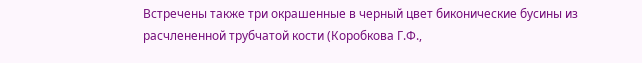Встречены также три окрашенные в черный цвет биконические бусины из расчлененной трубчатой кости (Коробкова Г.Ф.,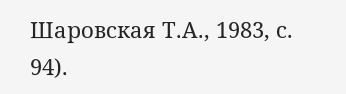Шаровская Т.А., 1983, с. 94).